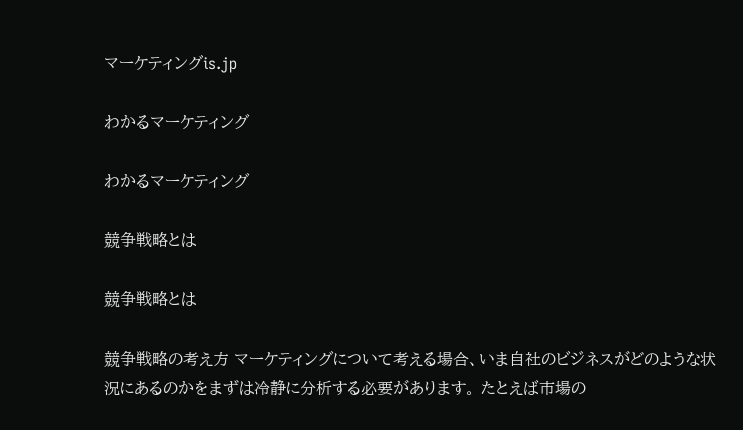マーケティングis.jp

わかるマーケティング

わかるマーケティング

競争戦略とは

競争戦略とは

競争戦略の考え方 マーケティングについて考える場合、いま自社のビジネスがどのような状況にあるのかをまずは冷静に分析する必要があります。 たとえば市場の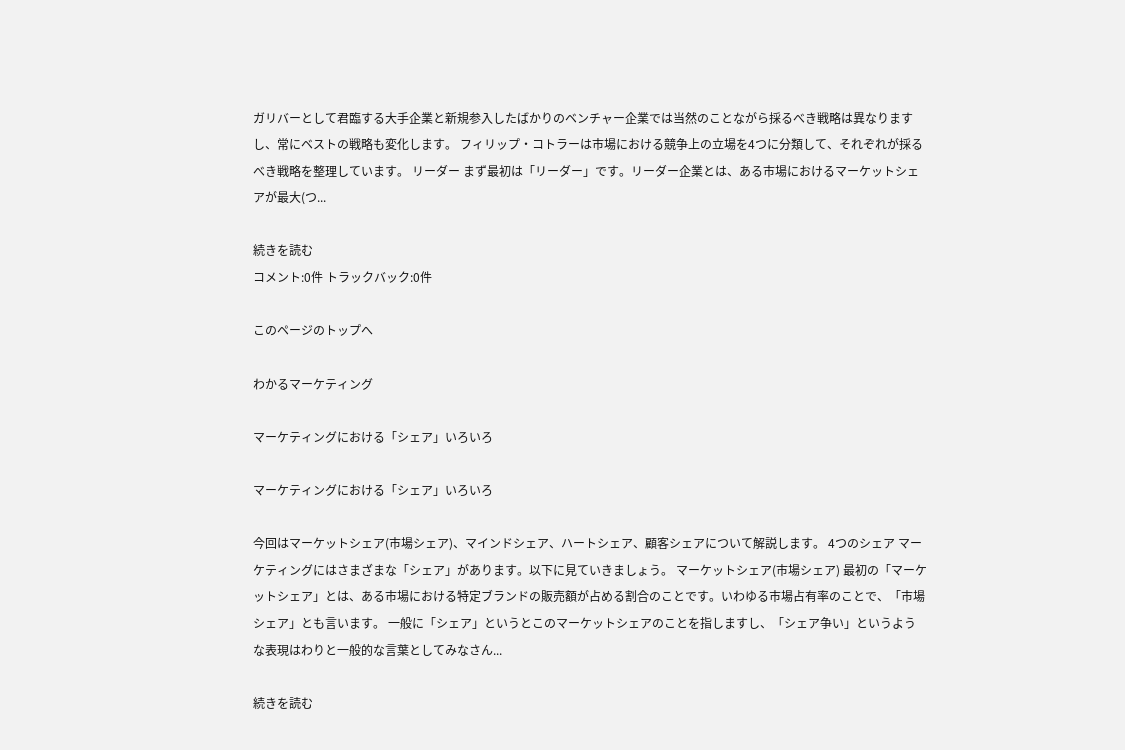ガリバーとして君臨する大手企業と新規参入したばかりのベンチャー企業では当然のことながら採るべき戦略は異なりますし、常にベストの戦略も変化します。 フィリップ・コトラーは市場における競争上の立場を4つに分類して、それぞれが採るべき戦略を整理しています。 リーダー まず最初は「リーダー」です。リーダー企業とは、ある市場におけるマーケットシェアが最大(つ...

続きを読む
コメント:0件 トラックバック:0件

このページのトップへ

わかるマーケティング

マーケティングにおける「シェア」いろいろ

マーケティングにおける「シェア」いろいろ

今回はマーケットシェア(市場シェア)、マインドシェア、ハートシェア、顧客シェアについて解説します。 4つのシェア マーケティングにはさまざまな「シェア」があります。以下に見ていきましょう。 マーケットシェア(市場シェア) 最初の「マーケットシェア」とは、ある市場における特定ブランドの販売額が占める割合のことです。いわゆる市場占有率のことで、「市場シェア」とも言います。 一般に「シェア」というとこのマーケットシェアのことを指しますし、「シェア争い」というような表現はわりと一般的な言葉としてみなさん...

続きを読む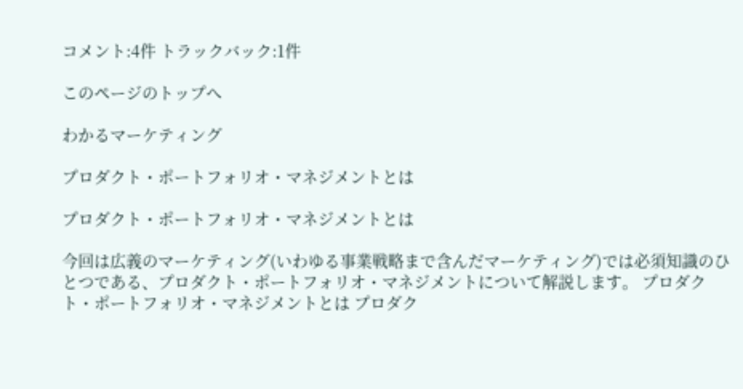コメント:4件 トラックバック:1件

このページのトップへ

わかるマーケティング

プロダクト・ポートフォリオ・マネジメントとは

プロダクト・ポートフォリオ・マネジメントとは

今回は広義のマーケティング(いわゆる事業戦略まで含んだマーケティング)では必須知識のひとつである、プロダクト・ポートフォリオ・マネジメントについて解説します。 プロダクト・ポートフォリオ・マネジメントとは プロダク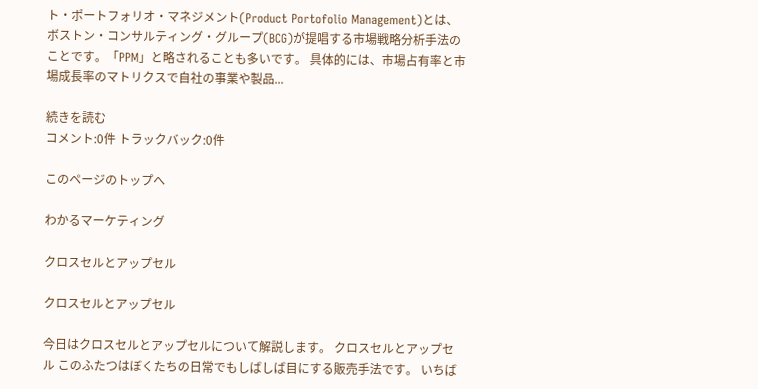ト・ポートフォリオ・マネジメント(Product Portofolio Management)とは、ボストン・コンサルティング・グループ(BCG)が提唱する市場戦略分析手法のことです。「PPM」と略されることも多いです。 具体的には、市場占有率と市場成長率のマトリクスで自社の事業や製品...

続きを読む
コメント:0件 トラックバック:0件

このページのトップへ

わかるマーケティング

クロスセルとアップセル

クロスセルとアップセル

今日はクロスセルとアップセルについて解説します。 クロスセルとアップセル このふたつはぼくたちの日常でもしばしば目にする販売手法です。 いちば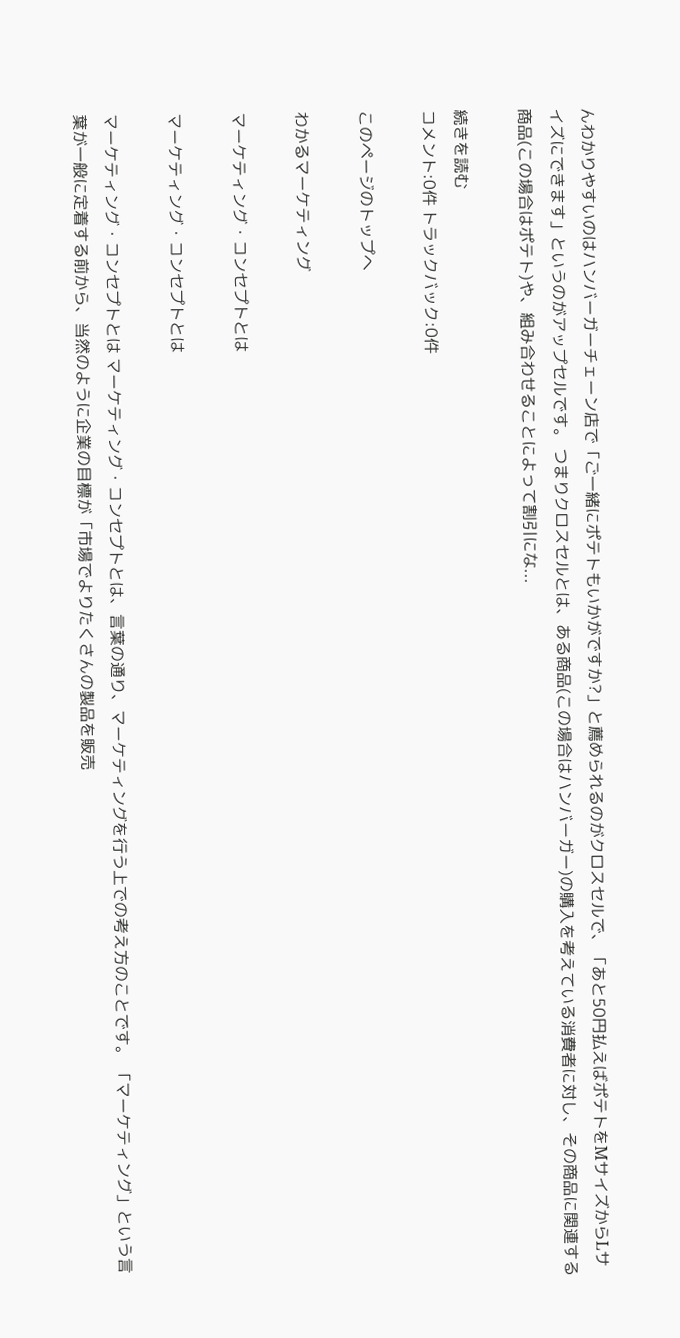んわかりやすいのはハンバーガーチェーン店で「ご一緒にポテトもいかがですか?」と薦められるのがクロスセルで、「あと50円払えばポテトをMサイズからLサイズにできます」というのがアップセルです。 つまりクロスセルとは、ある商品(この場合はハンバーガー)の購入を考えている消費者に対し、その商品に関連する商品(この場合はポテト)や、組み合わせることによって割引にな...

続きを読む
コメント:0件 トラックバック:0件

このページのトップへ

わかるマーケティング

マーケティング・コンセプトとは

マーケティング・コンセプトとは

マーケティング・コンセプトとは マーケティング・コンセプトとは、言葉の通り、マーケティングを行う上での考え方のことです。 「マーケティング」という言葉が一般に定着する前から、当然のように企業の目標が「市場でよりたくさんの製品を販売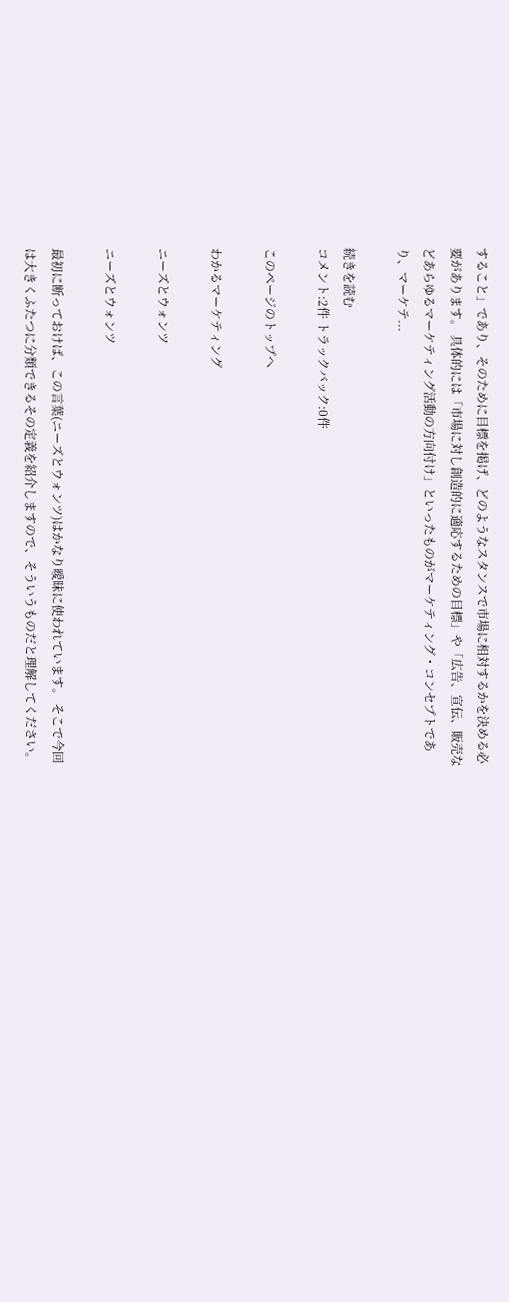すること」であり、そのために目標を掲げ、どのようなスタンスで市場に相対するかを決める必要があります。 具体的には「市場に対し創造的に適応するための目標」や「広告、宣伝、販売などあらゆるマーケティング活動の方向付け」といったものがマーケティング・コンセプトであり、マーケテ...

続きを読む
コメント:2件 トラックバック:0件

このページのトップへ

わかるマーケティング

ニーズとウォンツ

ニーズとウォンツ

最初に断っておけば、この言葉(ニーズとウォンツ)はかなり曖昧に使われています。 そこで今回は大きくふたつに分類できるその定義を紹介しますので、そういうものだと理解してください。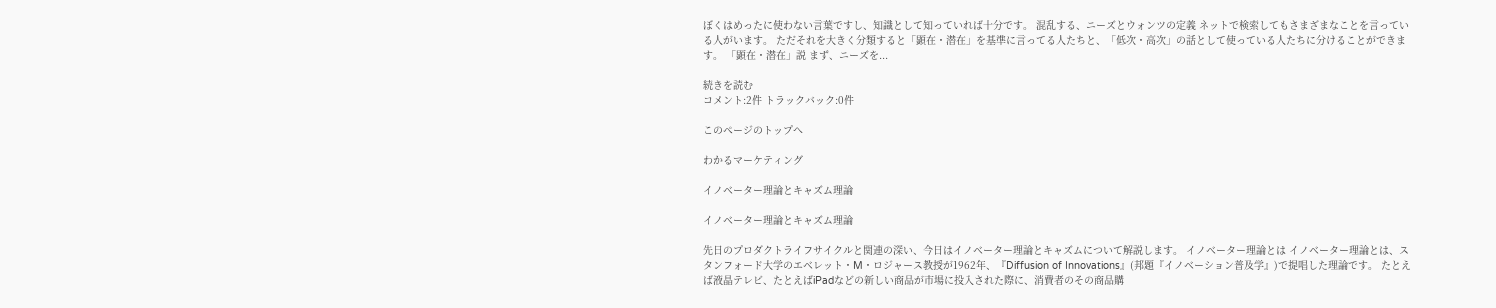ぼくはめったに使わない言葉ですし、知識として知っていれば十分です。 混乱する、ニーズとウォンツの定義 ネットで検索してもさまざまなことを言っている人がいます。 ただそれを大きく分類すると「顕在・潜在」を基準に言ってる人たちと、「低次・高次」の話として使っている人たちに分けることができます。 「顕在・潜在」説 まず、ニーズを...

続きを読む
コメント:2件 トラックバック:0件

このページのトップへ

わかるマーケティング

イノベーター理論とキャズム理論

イノベーター理論とキャズム理論

先日のプロダクトライフサイクルと関連の深い、今日はイノベーター理論とキャズムについて解説します。 イノベーター理論とは イノベーター理論とは、スタンフォード大学のエベレット・M・ロジャース教授が1962年、『Diffusion of Innovations』(邦題『イノベーション普及学』)で提唱した理論です。 たとえば液晶テレビ、たとえばiPadなどの新しい商品が市場に投入された際に、消費者のその商品購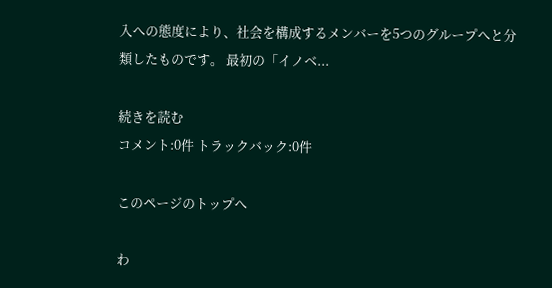入への態度により、社会を構成するメンバーを5つのグループへと分類したものです。 最初の「イノベ...

続きを読む
コメント:0件 トラックバック:0件

このページのトップへ

わ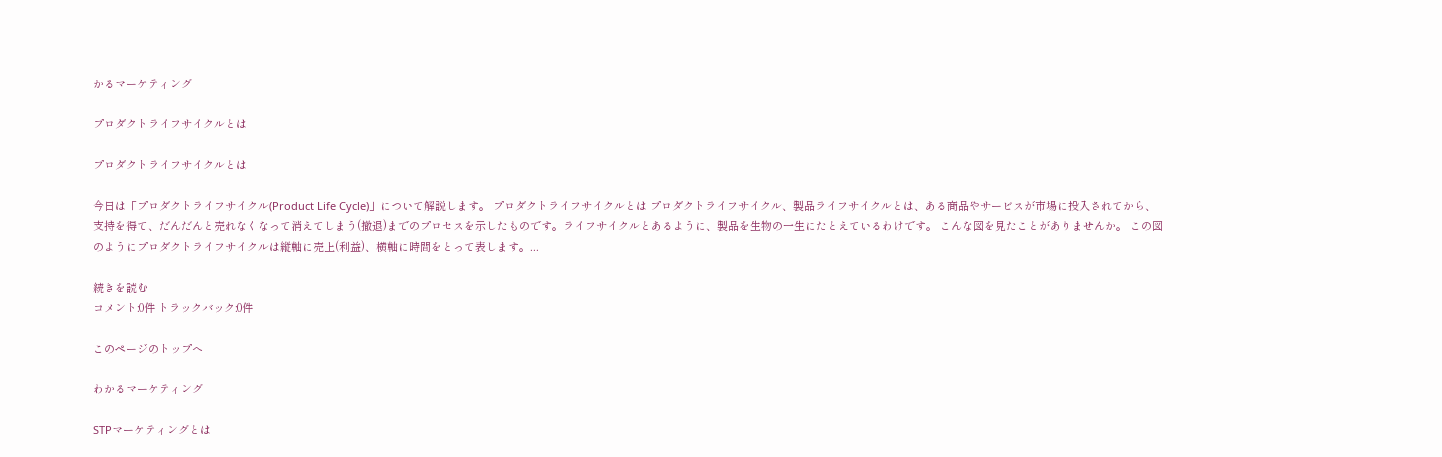かるマーケティング

プロダクトライフサイクルとは

プロダクトライフサイクルとは

今日は「プロダクトライフサイクル(Product Life Cycle)」について解説します。 プロダクトライフサイクルとは プロダクトライフサイクル、製品ライフサイクルとは、ある商品やサービスが市場に投入されてから、支持を得て、だんだんと売れなくなって消えてしまう(撤退)までのプロセスを示したものです。ライフサイクルとあるように、製品を生物の一生にたとえているわけです。 こんな図を見たことがありませんか。 この図のようにプロダクトライフサイクルは縦軸に売上(利益)、横軸に時間をとって表します。...

続きを読む
コメント:0件 トラックバック:0件

このページのトップへ

わかるマーケティング

STPマーケティングとは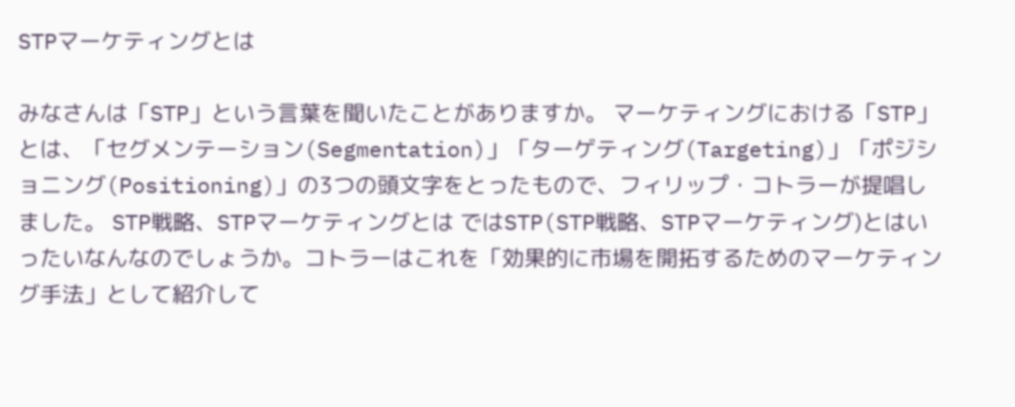STPマーケティングとは

みなさんは「STP」という言葉を聞いたことがありますか。 マーケティングにおける「STP」とは、「セグメンテーション(Segmentation)」「ターゲティング(Targeting)」「ポジショニング(Positioning)」の3つの頭文字をとったもので、フィリップ・コトラーが提唱しました。 STP戦略、STPマーケティングとは ではSTP(STP戦略、STPマーケティング)とはいったいなんなのでしょうか。コトラーはこれを「効果的に市場を開拓するためのマーケティング手法」として紹介して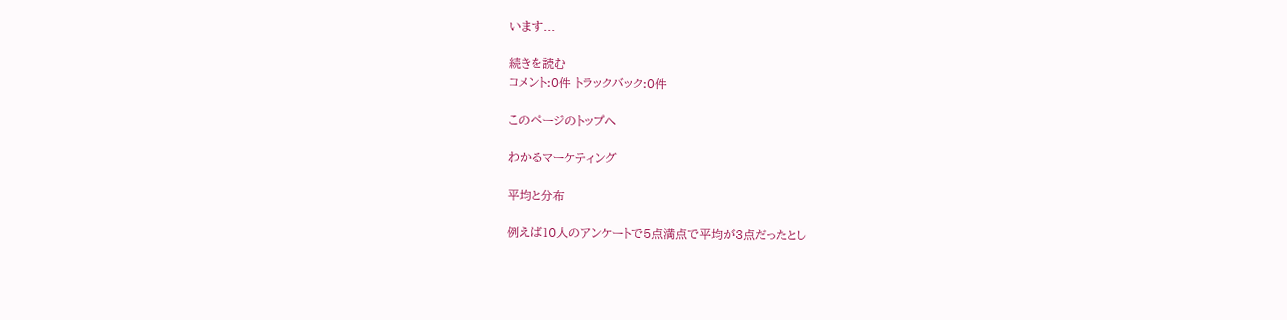います...

続きを読む
コメント:0件 トラックバック:0件

このページのトップへ

わかるマーケティング

平均と分布

例えば10人のアンケートで5点満点で平均が3点だったとし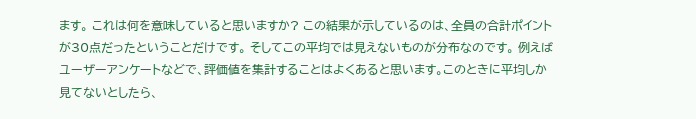ます。 これは何を意味していると思いますか? この結果が示しているのは、全員の合計ポイントが30点だったということだけです。 そしてこの平均では見えないものが分布なのです。 例えばユーザーアンケートなどで、評価値を集計することはよくあると思います。このときに平均しか見てないとしたら、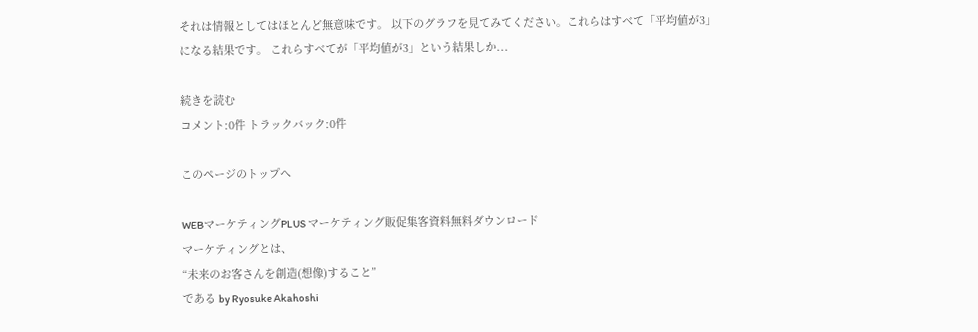それは情報としてはほとんど無意味です。 以下のグラフを見てみてください。これらはすべて「平均値が3」になる結果です。 これらすべてが「平均値が3」という結果しか...

続きを読む
コメント:0件 トラックバック:0件

このページのトップへ

WEBマーケティングPLUS マーケティング販促集客資料無料ダウンロード
マーケティングとは、
“未来のお客さんを創造(想像)すること”
である by Ryosuke Akahoshi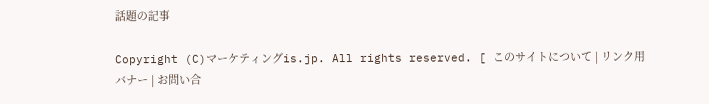話題の記事

Copyright (C)マーケティングis.jp. All rights reserved. [ このサイトについて | リンク用バナー | お問い合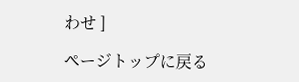わせ ]

ページトップに戻る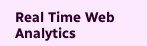Real Time Web Analytics